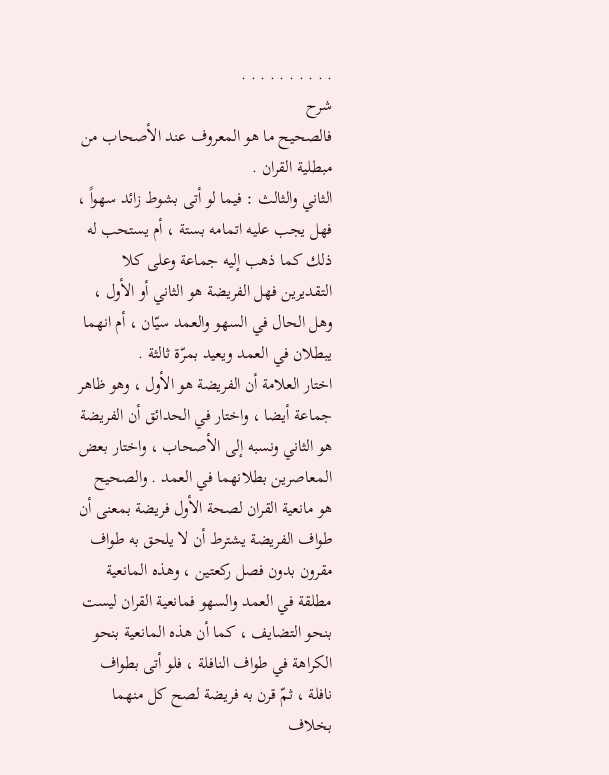. . . . . . . . . .
شرح
فالصحيح ما هو المعروف عند الأصحاب من مبطلية القران .
الثاني والثالث : فيما لو أتى بشوط زائد سهواً ، فهل يجب عليه اتمامه بستة ، أم يستحب له ذلك كما ذهب إليه جماعة وعلى كلا التقديرين فهل الفريضة هو الثاني أو الأول ، وهل الحال في السهو والعمد سيّان ، أم انهما يبطلان في العمد ويعيد بمرّة ثالثة .
اختار العلامة أن الفريضة هو الأول ، وهو ظاهر جماعة أيضا ، واختار في الحدائق أن الفريضة هو الثاني ونسبه إلى الأصحاب ، واختار بعض المعاصرين بطلانهما في العمد . والصحيح هو مانعية القران لصحة الأول فريضة بمعنى أن طواف الفريضة يشترط أن لا يلحق به طواف مقرون بدون فصل ركعتين ، وهذه المانعية مطلقة في العمد والسهو فمانعية القران ليست بنحو التضايف ، كما أن هذه المانعية بنحو الكراهة في طواف النافلة ، فلو أتى بطواف نافلة ، ثمّ قرن به فريضة لصح كل منهما بخلاف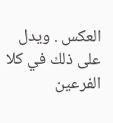العكس . ويدل على ذلك في كلا الفرعين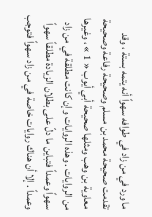ما ورد في من زاد في طوافه سهواً أنه يتمه بستة ، وقد تقدمت صحيحة محمد بن مسلم وصحيحة رفاعة وصحيحة معاوية بن وهب ومثلها صحيحة أبي أيوب « 1 » ، وغيرها من الروايات . وهذه الروايات وإن كانت مطلقة في من زاد سهواً وعمداً فتباين ما دلّ على بطلان الزيادة مطلقاً سهواً وعمداً . إلا أن هناك روايات خاصة في من زاد سهواً فتوجب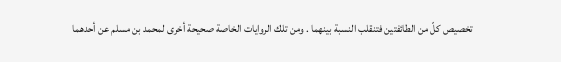تخصيص كلّ من الطائفتين فتنقلب النسبة بينهما . ومن تلك الروايات الخاصة صحيحة أخرى لمحمد بن مسلم عن أحدهما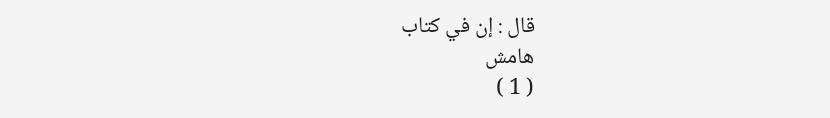قال : إن في كتاب
هامش
( 1 )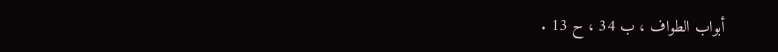أبواب الطواف ، ب 34 ، ح 13 .